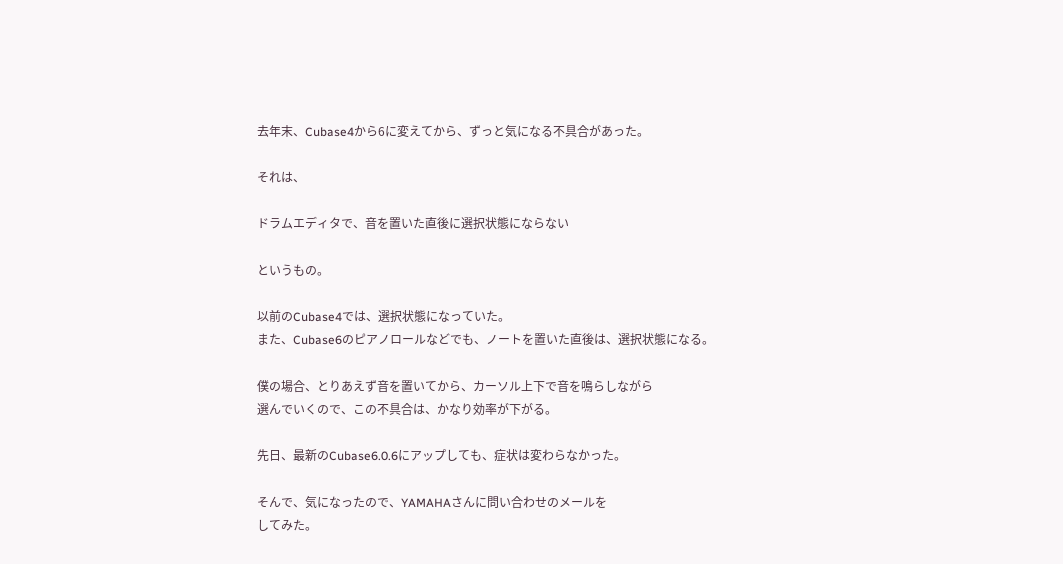去年末、Cubase4から6に変えてから、ずっと気になる不具合があった。

それは、

ドラムエディタで、音を置いた直後に選択状態にならない

というもの。

以前のCubase4では、選択状態になっていた。
また、Cubase6のピアノロールなどでも、ノートを置いた直後は、選択状態になる。

僕の場合、とりあえず音を置いてから、カーソル上下で音を鳴らしながら
選んでいくので、この不具合は、かなり効率が下がる。

先日、最新のCubase6.0.6にアップしても、症状は変わらなかった。

そんで、気になったので、YAMAHAさんに問い合わせのメールを
してみた。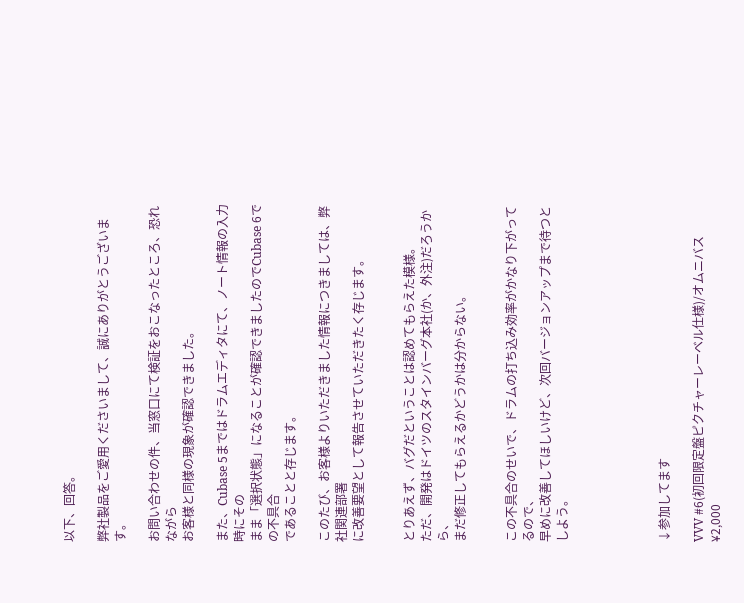以下、回答。

弊社製品をご愛用くださいまして、誠にありがとうございます。

お問い合わせの件、当窓口にて検証をおこなったところ、恐れながら
お客様と同様の現象が確認できました。

また、Cubase 5まではドラムエディタにて、ノート情報の入力時にその
まま「選択状態」になることが確認できましたのでCubase 6での不具合
であることと存じます。

このたび、お客様よりいただきました情報につきましては、弊社関連部署
に改善要望として報告させていただきたく存じます。


とりあえず、バグだということは認めてもらえた模様。
ただ、開発はドイツのスタインバーグ本社(か、外注)だろうから、
まだ修正してもらえるかどうかは分からない。


この不具合のせいで、ドラムの打ち込み効率がかなり下がってるので、
早めに改善してほしいけど、次回バージョンアップまで待つとしよう。





↓参加してます

VVV #6(初回限定盤ピクチャーレーベル仕様)/オムニバス
¥2,000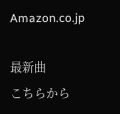Amazon.co.jp

最新曲
こちらから